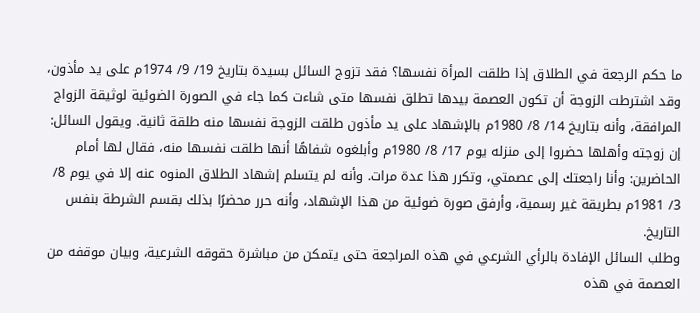ما حكم الرجعة في الطلاق إذا طلقت المرأة نفسها؟ فقد تزوج السائل بسيدة بتاريخ 19/ 9/ 1974م على يد مأذون، وقد اشترطت الزوجة أن تكون العصمة بيدها تطلق نفسها متى شاءت كما جاء في الصورة الضوئية لوثيقة الزواج المرافقة، وأنه بتاريخ 14/ 8/ 1980م بالإشهاد على يد مأذون طلقت الزوجة نفسها منه طلقة ثانية. ويقول السائل: إن زوجته وأهلها حضروا إلى منزله يوم 17/ 8/ 1980م وأبلغوه شفاهًا أنها طلقت نفسها منه، فقال لها أمام الحاضرين: وأنا راجعتك إلى عصمتي، وتكرر هذا عدة مرات. وأنه لم يتسلم إشهاد الطلاق المنوه عنه إلا في يوم 8/ 3/ 1981م بطريقة غير رسمية، وأرفق صورة ضوئية من هذا الإشهاد، وأنه حرر محضرًا بذلك بقسم الشرطة بنفس التاريخ.
وطلب السائل الإفادة بالرأي الشرعي في هذه المراجعة حتى يتمكن من مباشرة حقوقه الشرعية، وبيان موقفه من العصمة في هذه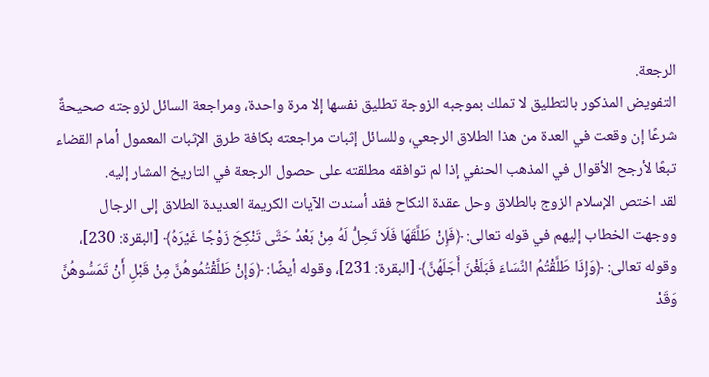الرجعة.
التفويض المذكور بالتطليق لا تملك بموجبه الزوجة تطليق نفسها إلا مرة واحدة، ومراجعة السائل لزوجته صحيحةٌ شرعًا إن وقعت في العدة من هذا الطلاق الرجعي، وللسائل إثبات مراجعته بكافة طرق الإثبات المعمول أمام القضاء تبعًا لأرجح الأقوال في المذهب الحنفي إذا لم توافقه مطلقته على حصول الرجعة في التاريخ المشار إليه.
لقد اختص الإسلام الزوج بالطلاق وحل عقدة النكاح فقد أسندت الآيات الكريمة العديدة الطلاق إلى الرجال ووجهت الخطاب إليهم في قوله تعالى: ﴿فَإِنْ طَلَّقَهَا فَلَا تَحِلُّ لَهُ مِنْ بَعْدُ حَتَّى تَنْكِحَ زَوْجًا غَيْرَهُ﴾ [البقرة: 230]، وقوله تعالى: ﴿وَإِذَا طَلَّقْتُمُ النِّسَاءَ فَبَلَغْنَ أَجَلَهُنَّ﴾ [البقرة: 231]، وقوله أيضًا: ﴿وَإِنْ طَلَّقْتُمُوهُنَّ مِنْ قَبْلِ أَنْ تَمَسُّوهُنَّ وَقَدْ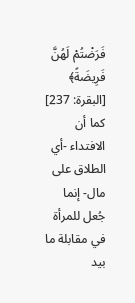فَرَضْتُمْ لَهُنَّ فَرِيضَةً﴾ [البقرة: 237] كما أن الافتداء -أي الطلاق على مال- إنما جُعل للمرأة في مقابلة ما بيد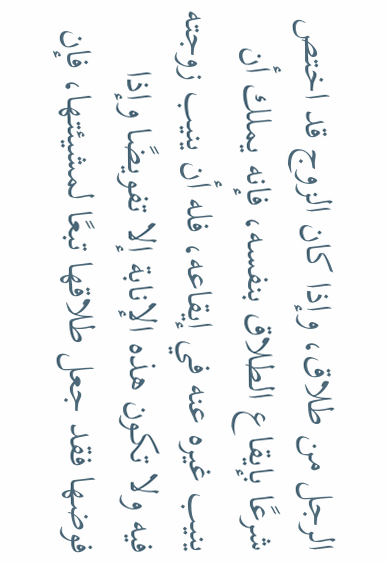الرجل من طلاق، وإذا كان الزوج قد اختص شرعًا بإيقاع الطلاق بنفسه، فإنه يملك أن ينيب غيره عنه في إيقاعه، فله أن ينيب زوجته فيه ولا تكون هذه الإنابة إلا تفويضًا وإذا فوضها فقد جعل طلاقها تبعًا لمشيئتها، فإن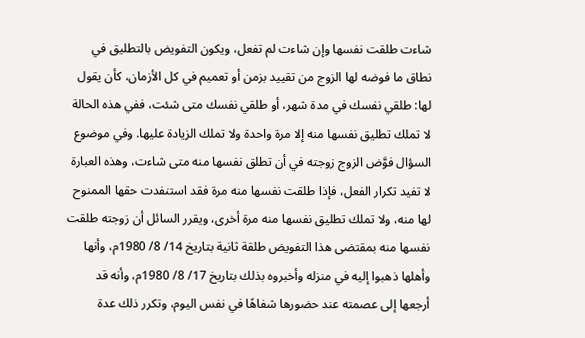شاءت طلقت نفسها وإن شاءت لم تفعل، ويكون التفويض بالتطليق في نطاق ما فوضه لها الزوج من تقييد بزمن أو تعميم في كل الأزمان، كأن يقول لها: طلقي نفسك في مدة شهر، أو طلقي نفسك متى شئت، ففي هذه الحالة لا تملك تطليق نفسها منه إلا مرة واحدة ولا تملك الزيادة عليها. وفي موضوع السؤال فوَّض الزوج زوجته في أن تطلق نفسها منه متى شاءت، وهذه العبارة لا تفيد تكرار الفعل، فإذا طلقت نفسها منه مرة فقد استنفدت حقها الممنوح لها منه، ولا تملك تطليق نفسها منه مرة أخرى، ويقرر السائل أن زوجته طلقت نفسها منه بمقتضى هذا التفويض طلقة ثانية بتاريخ 14/ 8/ 1980م، وأنها وأهلها ذهبوا إليه في منزله وأخبروه بذلك بتاريخ 17/ 8/ 1980م، وأنه قد أرجعها إلى عصمته عند حضورها شفاهًا في نفس اليوم، وتكرر ذلك عدة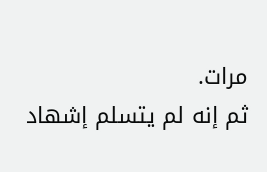مرات.
ثم إنه لم يتسلم إشهاد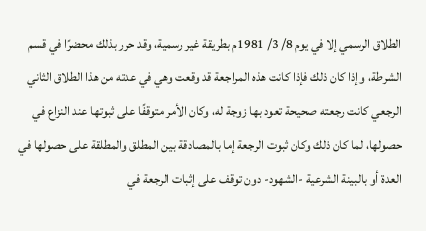الطلاق الرسمي إلا في يوم 8/ 3/ 1981م بطريقة غير رسمية، وقد حرر بذلك محضرًا في قسم الشرطة، وإذا كان ذلك فإذا كانت هذه المراجعة قد وقعت وهي في عدته من هذا الطلاق الثاني الرجعي كانت رجعته صحيحة تعود بها زوجة له، وكان الأمر متوقفًا على ثبوتها عند النزاع في حصولها، لما كان ذلك وكان ثبوت الرجعة إما بالمصادقة بين المطلق والمطلقة على حصولها في العدة أو بالبينة الشرعية -الشهود- دون توقف على إثبات الرجعة في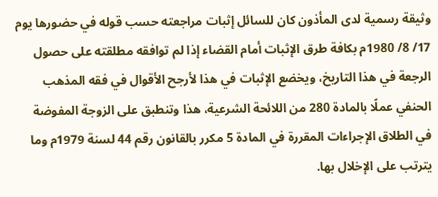وثيقة رسمية لدى المأذون كان للسائل إثبات مراجعته حسب قوله في حضورها يوم 17/ 8/ 1980م بكافة طرق الإثبات أمام القضاء إذا لم توافقه مطلقته على حصول الرجعة في هذا التاريخ، ويخضع الإثبات في هذا لأرجح الأقوال في فقه المذهب الحنفي عملًا بالمادة 280 من اللائحة الشرعية، هذا وتنطبق على الزوجة المفوضة في الطلاق الإجراءات المقررة في المادة 5 مكرر بالقانون رقم 44 لسنة 1979م وما يترتب على الإخلال بها.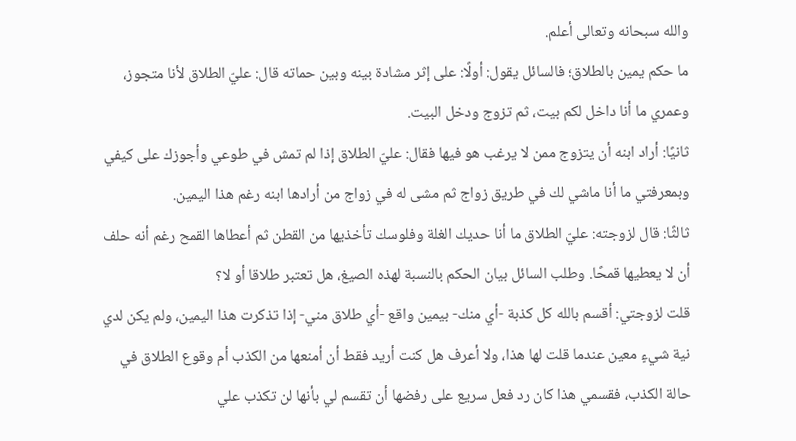والله سبحانه وتعالى أعلم.
ما حكم يمين بالطلاق؛ فالسائل يقول: أولًا: على إثر مشادة بينه وبين حماته قال: عليّ الطلاق لأنا متجوز، وعمري ما أنا داخل لكم بيت، ثم تزوج ودخل البيت.
ثانيًا: أراد ابنه أن يتزوج ممن لا يرغب هو فيها فقال: عليّ الطلاق إذا لم تمش في طوعي وأجوزك على كيفي وبمعرفتي ما أنا ماشي لك في طريق زواج ثم مشى له في زواج من أرادها ابنه رغم هذا اليمين.
ثالثًا: قال لزوجته: عليّ الطلاق ما أنا حديك الغلة وفلوسك تأخذيها من القطن ثم أعطاها القمح رغم أنه حلف أن لا يعطيها قمحًا. وطلب السائل بيان الحكم بالنسبة لهذه الصيغ، هل تعتبر طلاقا أو لا؟
قلت لزوجتي: أقسم بالله كل كذبة -أي منك- بيمين واقع -أي طلاق مني- إذا تذكرت هذا اليمين، ولم يكن لدي نية شيءٍ معين عندما قلت لها هذا، ولا أعرف هل كنت أريد فقط أن أمنعها من الكذب أم وقوع الطلاق في حالة الكذب، فقسمي هذا كان رد فعل سريع على رفضها أن تقسم لي بأنها لن تكذب علي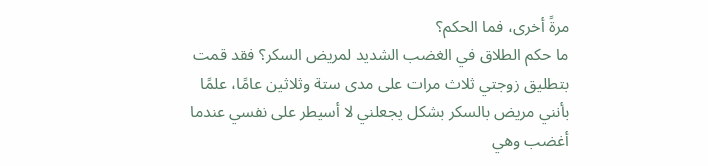مرةً أخرى، فما الحكم؟
ما حكم الطلاق في الغضب الشديد لمريض السكر؟ فقد قمت بتطليق زوجتي ثلاث مرات على مدى ستة وثلاثين عامًا، علمًا بأنني مريض بالسكر بشكل يجعلني لا أسيطر على نفسي عندما أغضب وهي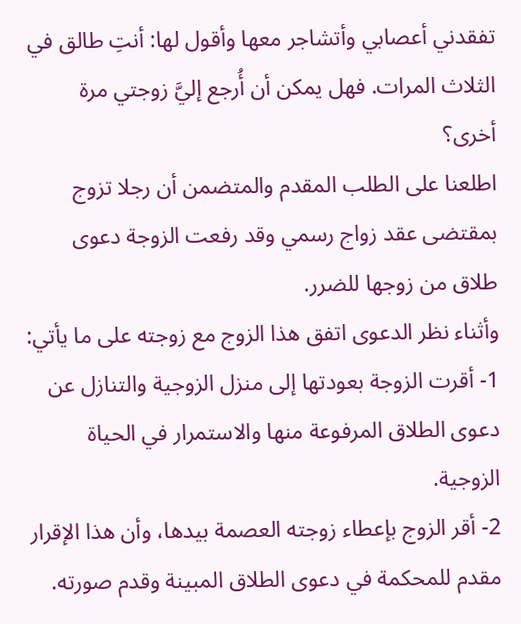تفقدني أعصابي وأتشاجر معها وأقول لها: أنتِ طالق في الثلاث المرات. فهل يمكن أن أُرجع إليَّ زوجتي مرة أخرى؟
اطلعنا على الطلب المقدم والمتضمن أن رجلا تزوج بمقتضى عقد زواج رسمي وقد رفعت الزوجة دعوى طلاق من زوجها للضرر.
وأثناء نظر الدعوى اتفق هذا الزوج مع زوجته على ما يأتي:
1- أقرت الزوجة بعودتها إلى منزل الزوجية والتنازل عن دعوى الطلاق المرفوعة منها والاستمرار في الحياة الزوجية.
2- أقر الزوج بإعطاء زوجته العصمة بيدها، وأن هذا الإقرار مقدم للمحكمة في دعوى الطلاق المبينة وقدم صورته.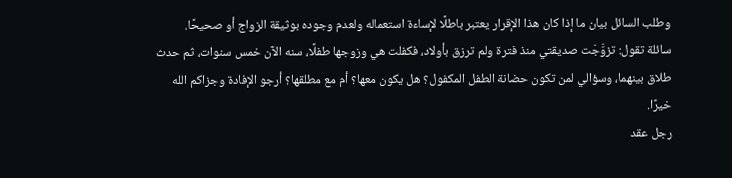وطلب السائل بيان ما إذا كان هذا الإقرار يعتبر باطلًا لإساءة استعماله ولعدم وجوده بوثيقة الزواج أو صحيحًا.
سائلة تقول: تزوَّجَت صديقتي منذ فترة ولم ترزق بأولاد، فكفلت هي وزوجها طفلًا، سنه الآن خمس سنوات، ثم حدث طلاق بينهما، وسؤالي لمن تكون حضانة الطفل المكفول؟ هل يكون معها؟ أم مع مطلقها؟ أرجو الإفادة وجزاكم الله خيرًا.
رجل عقد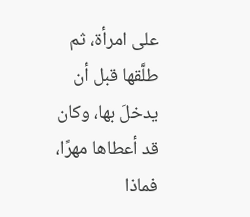على امرأة، ثم طلَّقها قبل أن يدخلَ بها، وكان قد أعطاها مهرًا، فماذا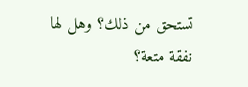تستحق من ذلك؟ وهل لها نفقة متعة؟